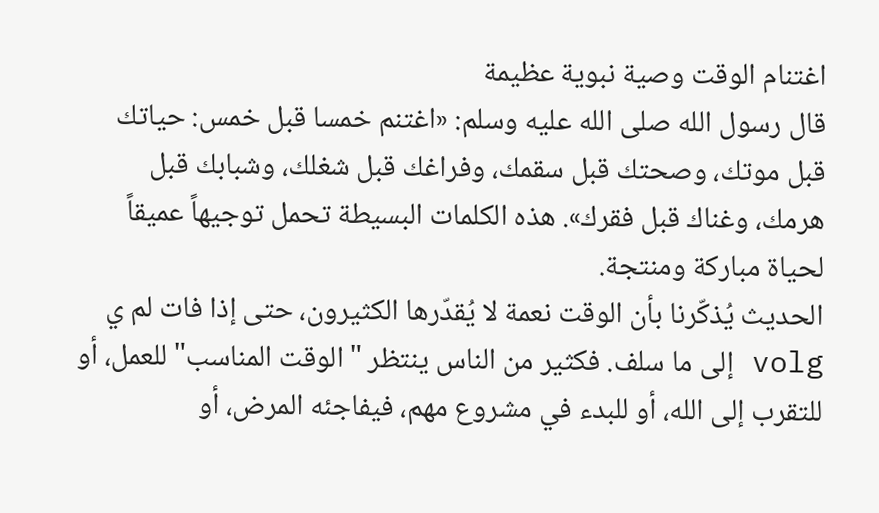اغتنام الوقت وصية نبوية عظيمة
قال رسول الله صلى الله عليه وسلم: «اغتنم خمسا قبل خمس: حياتك قبل موتك، وصحتك قبل سقمك، وفراغك قبل شغلك، وشبابك قبل هرمك، وغناك قبل فقرك». هذه الكلمات البسيطة تحمل توجيهاً عميقاً لحياة مباركة ومنتجة.
الحديث يُذكّرنا بأن الوقت نعمة لا يُقدّرها الكثيرون، حتى إذا فات لم ي volg إلى ما سلف. فكثير من الناس ينتظر "الوقت المناسب" للعمل، أو للتقرب إلى الله، أو للبدء في مشروع مهم، فيفاجئه المرض، أو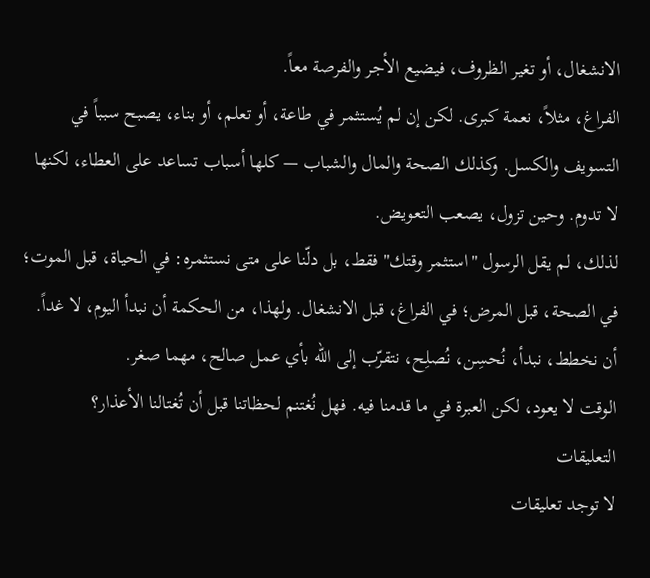الانشغال، أو تغير الظروف، فيضيع الأجر والفرصة معاً.
الفراغ، مثلاً، نعمة كبرى. لكن إن لم يُستثمر في طاعة، أو تعلم، أو بناء، يصبح سبباً في التسويف والكسل. وكذلك الصحة والمال والشباب — كلها أسباب تساعد على العطاء، لكنها لا تدوم. وحين تزول، يصعب التعويض.
لذلك، لم يقل الرسول "استثمر وقتك" فقط، بل دلّنا على متى نستثمره: في الحياة، قبل الموت؛ في الصحة، قبل المرض؛ في الفراغ، قبل الانشغال. ولهذا، من الحكمة أن نبدأ اليوم، لا غداً. أن نخطط، نبدأ، نُحسِن، نُصلِح، نتقرّب إلى الله بأي عمل صالح، مهما صغر.
الوقت لا يعود، لكن العبرة في ما قدمنا فيه. فهل نُغتنم لحظاتنا قبل أن تُغتالنا الأعذار؟
التعليقات
لا توجد تعليقات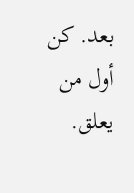بعد. كن أول من يعلق.